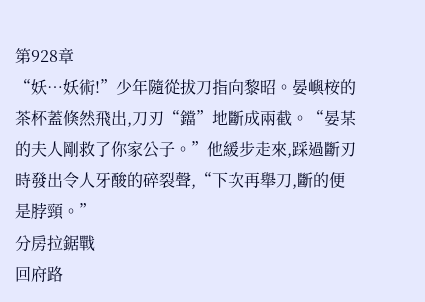第928章
“妖…妖術!”少年隨從拔刀指向黎昭。晏嶼桉的茶杯蓋倏然飛出,刀刃“鐺”地斷成兩截。“晏某的夫人剛救了你家公子。”他緩步走來,踩過斷刃時發出令人牙酸的碎裂聲,“下次再舉刀,斷的便是脖頸。”
分房拉鋸戰
回府路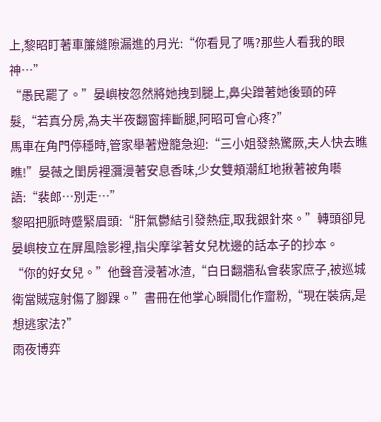上,黎昭盯著車簾縫隙漏進的月光:“你看見了嗎?那些人看我的眼神…”
“愚民罷了。”晏嶼桉忽然將她拽到腿上,鼻尖蹭著她後頸的碎髮,“若真分房,為夫半夜翻窗摔斷腿,阿昭可會心疼?”
馬車在角門停穩時,管家舉著燈籠急迎:“三小姐發熱驚厥,夫人快去瞧瞧!”晏薇之閨房裡瀰漫著安息香味,少女雙頰潮紅地揪著被角囈語:“裴郎…別走…”
黎昭把脈時蹙緊眉頭:“肝氣鬱結引發熱症,取我銀針來。”轉頭卻見晏嶼桉立在屏風陰影裡,指尖摩挲著女兒枕邊的話本子的抄本。
“你的好女兒。”他聲音浸著冰渣,“白日翻牆私會裴家庶子,被巡城衛當賊寇射傷了腳踝。”書冊在他掌心瞬間化作齏粉,“現在裝病,是想逃家法?”
雨夜博弈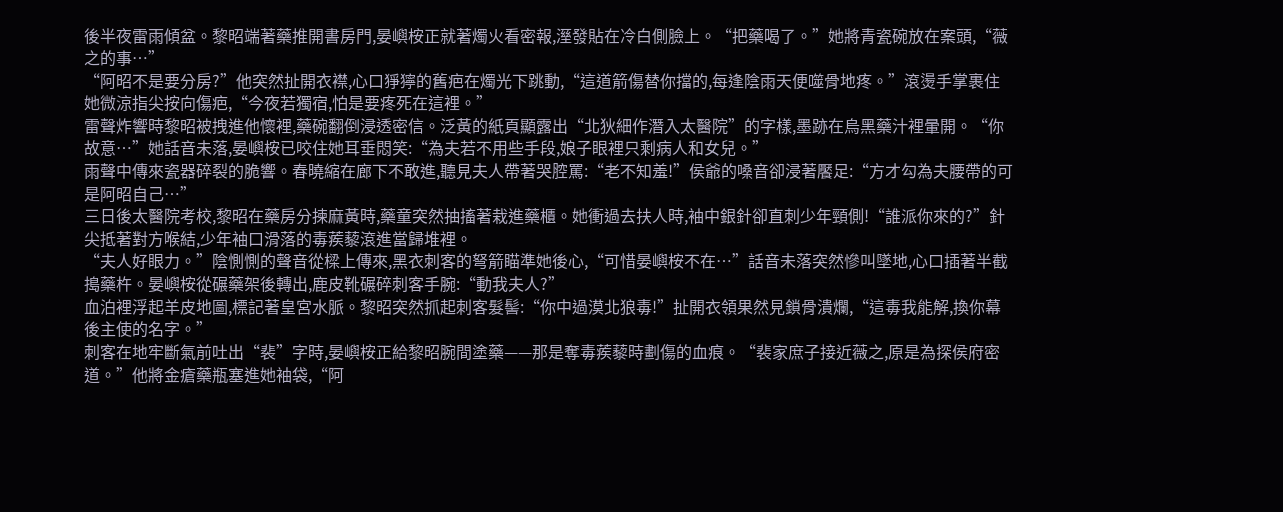後半夜雷雨傾盆。黎昭端著藥推開書房門,晏嶼桉正就著燭火看密報,溼發貼在冷白側臉上。“把藥喝了。”她將青瓷碗放在案頭,“薇之的事…”
“阿昭不是要分房?”他突然扯開衣襟,心口猙獰的舊疤在燭光下跳動,“這道箭傷替你擋的,每逢陰雨天便噬骨地疼。”滾燙手掌裹住她微涼指尖按向傷疤,“今夜若獨宿,怕是要疼死在這裡。”
雷聲炸響時黎昭被拽進他懷裡,藥碗翻倒浸透密信。泛黃的紙頁顯露出“北狄細作潛入太醫院”的字樣,墨跡在烏黑藥汁裡暈開。“你故意…”她話音未落,晏嶼桉已咬住她耳垂悶笑:“為夫若不用些手段,娘子眼裡只剩病人和女兒。”
雨聲中傳來瓷器碎裂的脆響。春曉縮在廊下不敢進,聽見夫人帶著哭腔罵:“老不知羞!”侯爺的嗓音卻浸著饜足:“方才勾為夫腰帶的可是阿昭自己…”
三日後太醫院考校,黎昭在藥房分揀麻黃時,藥童突然抽搐著栽進藥櫃。她衝過去扶人時,袖中銀針卻直刺少年頸側!“誰派你來的?”針尖抵著對方喉結,少年袖口滑落的毒蒺藜滾進當歸堆裡。
“夫人好眼力。”陰惻惻的聲音從樑上傳來,黑衣刺客的弩箭瞄準她後心,“可惜晏嶼桉不在…”話音未落突然慘叫墜地,心口插著半截搗藥杵。晏嶼桉從碾藥架後轉出,鹿皮靴碾碎刺客手腕:“動我夫人?”
血泊裡浮起羊皮地圖,標記著皇宮水脈。黎昭突然抓起刺客髮髻:“你中過漠北狼毒!”扯開衣領果然見鎖骨潰爛,“這毒我能解,換你幕後主使的名字。”
刺客在地牢斷氣前吐出“裴”字時,晏嶼桉正給黎昭腕間塗藥——那是奪毒蒺藜時劃傷的血痕。“裴家庶子接近薇之,原是為探侯府密道。”他將金瘡藥瓶塞進她袖袋,“阿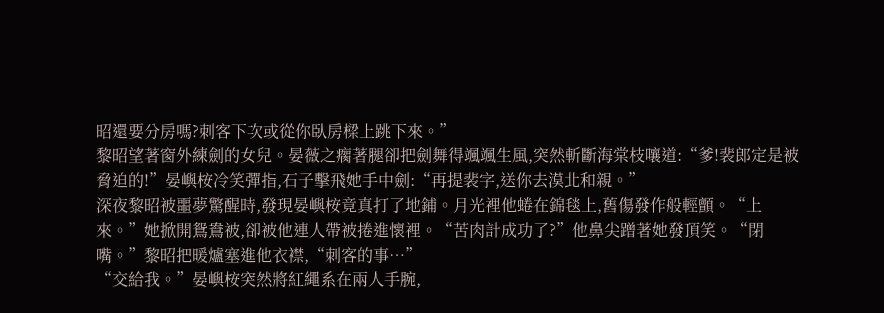昭還要分房嗎?刺客下次或從你臥房樑上跳下來。”
黎昭望著窗外練劍的女兒。晏薇之瘸著腿卻把劍舞得颯颯生風,突然斬斷海棠枝嚷道:“爹!裴郎定是被脅迫的!”晏嶼桉冷笑彈指,石子擊飛她手中劍:“再提裴字,送你去漠北和親。”
深夜黎昭被噩夢驚醒時,發現晏嶼桉竟真打了地鋪。月光裡他蜷在錦毯上,舊傷發作般輕顫。“上來。”她掀開鴛鴦被,卻被他連人帶被捲進懷裡。“苦肉計成功了?”他鼻尖蹭著她發頂笑。“閉嘴。”黎昭把暖爐塞進他衣襟,“刺客的事…”
“交給我。”晏嶼桉突然將紅繩系在兩人手腕,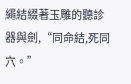繩結綴著玉雕的聽診器與劍,“同命結,死同穴。”